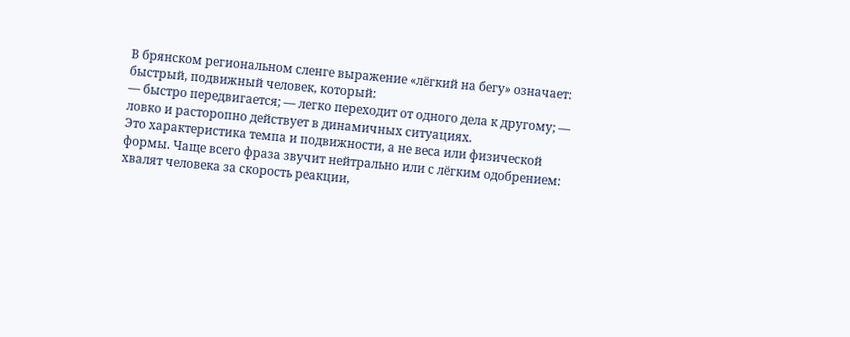В брянском региональном сленге выражение «лёгкий на бегу» означает:
быстрый, подвижный человек, который:
— быстро передвигается; — легко переходит от одного дела к другому; — ловко и расторопно действует в динамичных ситуациях.
Это характеристика темпа и подвижности, а не веса или физической формы. Чаще всего фраза звучит нейтрально или с лёгким одобрением: хвалят человека за скорость реакции,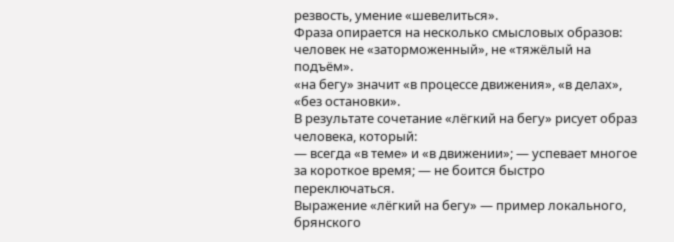резвость, умение «шевелиться».
Фраза опирается на несколько смысловых образов:
человек не «заторможенный», не «тяжёлый на подъём».
«на бегу» значит «в процессe движения», «в делах», «без остановки».
В результате сочетание «лёгкий на бегу» рисует образ человека, который:
— всегда «в теме» и «в движении»; — успевает многое за короткое время; — не боится быстро переключаться.
Выражение «лёгкий на бегу» — пример локального, брянского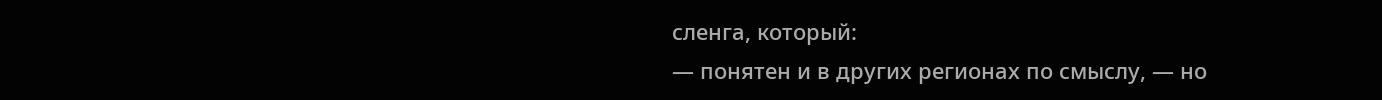сленга, который:
— понятен и в других регионах по смыслу, — но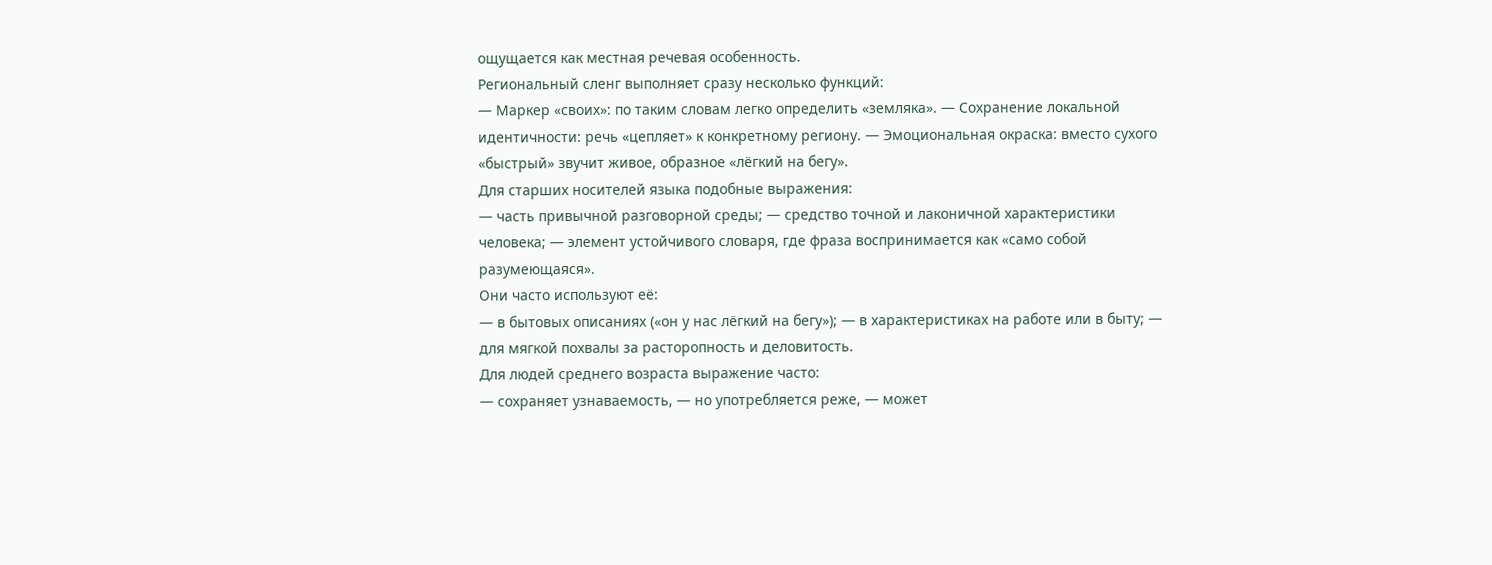ощущается как местная речевая особенность.
Региональный сленг выполняет сразу несколько функций:
— Маркер «своих»: по таким словам легко определить «земляка». — Сохранение локальной идентичности: речь «цепляет» к конкретному региону. — Эмоциональная окраска: вместо сухого «быстрый» звучит живое, образное «лёгкий на бегу».
Для старших носителей языка подобные выражения:
— часть привычной разговорной среды; — средство точной и лаконичной характеристики человека; — элемент устойчивого словаря, где фраза воспринимается как «само собой разумеющаяся».
Они часто используют её:
— в бытовых описаниях («он у нас лёгкий на бегу»); — в характеристиках на работе или в быту; — для мягкой похвалы за расторопность и деловитость.
Для людей среднего возраста выражение часто:
— сохраняет узнаваемость, — но употребляется реже, — может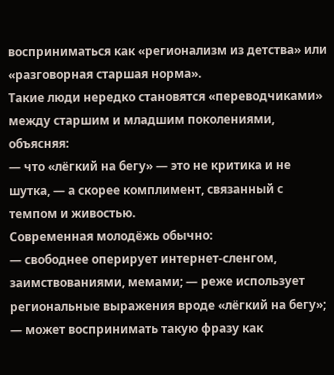восприниматься как «регионализм из детства» или «разговорная старшая норма».
Такие люди нередко становятся «переводчиками» между старшим и младшим поколениями, объясняя:
— что «лёгкий на бегу» — это не критика и не шутка, — а скорее комплимент, связанный с темпом и живостью.
Современная молодёжь обычно:
— свободнее оперирует интернет-сленгом, заимствованиями, мемами; — реже использует региональные выражения вроде «лёгкий на бегу»; — может воспринимать такую фразу как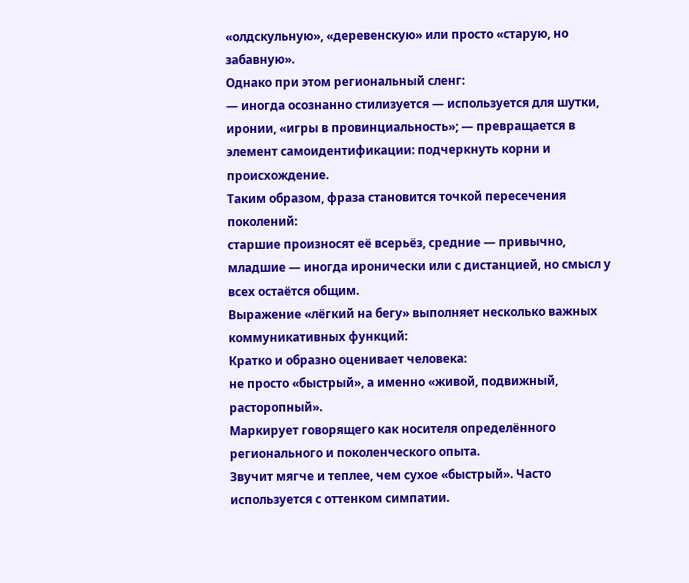«олдскульную», «деревенскую» или просто «старую, но забавную».
Однако при этом региональный сленг:
— иногда осознанно стилизуется — используется для шутки, иронии, «игры в провинциальность»; — превращается в элемент самоидентификации: подчеркнуть корни и происхождение.
Таким образом, фраза становится точкой пересечения поколений:
старшие произносят её всерьёз, средние — привычно, младшие — иногда иронически или с дистанцией, но смысл у всех остаётся общим.
Выражение «лёгкий на бегу» выполняет несколько важных коммуникативных функций:
Кратко и образно оценивает человека:
не просто «быстрый», а именно «живой, подвижный, расторопный».
Маркирует говорящего как носителя определённого регионального и поколенческого опыта.
Звучит мягче и теплее, чем сухое «быстрый». Часто используется с оттенком симпатии.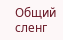Общий сленг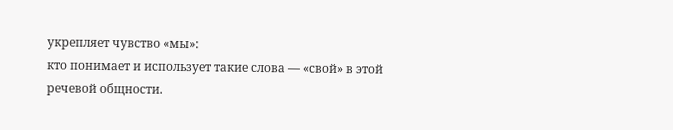укрепляет чувство «мы»:
кто понимает и использует такие слова — «свой» в этой речевой общности.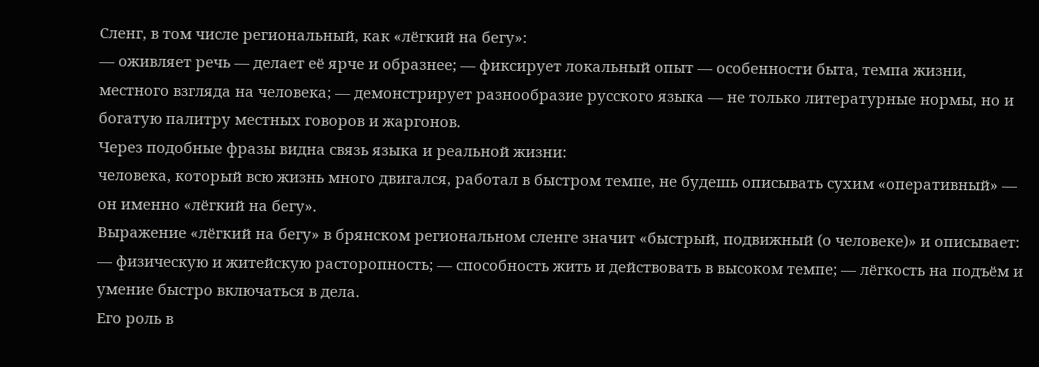Сленг, в том числе региональный, как «лёгкий на бегу»:
— оживляет речь — делает её ярче и образнее; — фиксирует локальный опыт — особенности быта, темпа жизни, местного взгляда на человека; — демонстрирует разнообразие русского языка — не только литературные нормы, но и богатую палитру местных говоров и жаргонов.
Через подобные фразы видна связь языка и реальной жизни:
человека, который всю жизнь много двигался, работал в быстром темпе, не будешь описывать сухим «оперативный» — он именно «лёгкий на бегу».
Выражение «лёгкий на бегу» в брянском региональном сленге значит «быстрый, подвижный (о человеке)» и описывает:
— физическую и житейскую расторопность; — способность жить и действовать в высоком темпе; — лёгкость на подъём и умение быстро включаться в дела.
Его роль в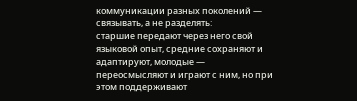коммуникации разных поколений — связывать, а не разделять:
старшие передают через него свой языковой опыт, средние сохраняют и адаптируют, молодые — переосмысляют и играют с ним, но при этом поддерживают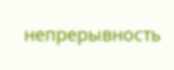непрерывность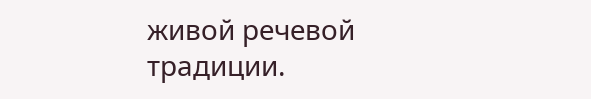живой речевой традиции.